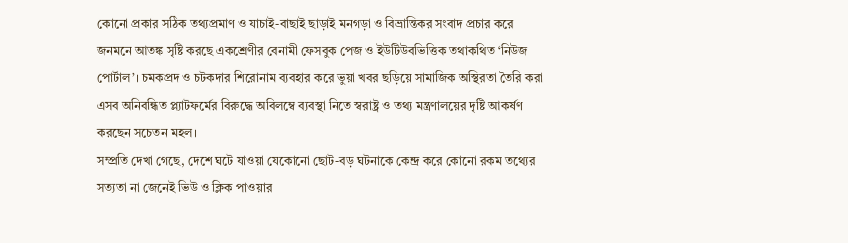কোনো প্রকার সঠিক তথ্যপ্রমাণ ও যাচাই-বাছাই ছাড়াই মনগড়া ও বিভ্রান্তিকর সংবাদ প্রচার করে জনমনে আতঙ্ক সৃষ্টি করছে একশ্রেণীর বেনামী ফেসবুক পেজ ও ইউটিউবভিত্তিক তথাকথিত ‘নিউজ পোর্টাল’। চমকপ্রদ ও চটকদার শিরোনাম ব্যবহার করে ভুয়া খবর ছড়িয়ে সামাজিক অস্থিরতা তৈরি করা এসব অনিবন্ধিত প্ল্যাটফর্মের বিরুদ্ধে অবিলম্বে ব্যবস্থা নিতে স্বরাষ্ট্র ও তথ্য মন্ত্রণালয়ের দৃষ্টি আকর্ষণ করছেন সচেতন মহল।
সম্প্রতি দেখা গেছে, দেশে ঘটে যাওয়া যেকোনো ছোট-বড় ঘটনাকে কেন্দ্র করে কোনো রকম তথ্যের সত্যতা না জেনেই ভিউ ও ক্লিক পাওয়ার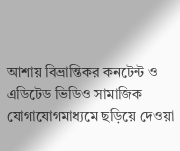আশায় বিভ্রান্তিকর কনটেন্ট ও এডিটেড ভিডিও সামাজিক যোগাযোগমাধ্যমে ছড়িয়ে দেওয়া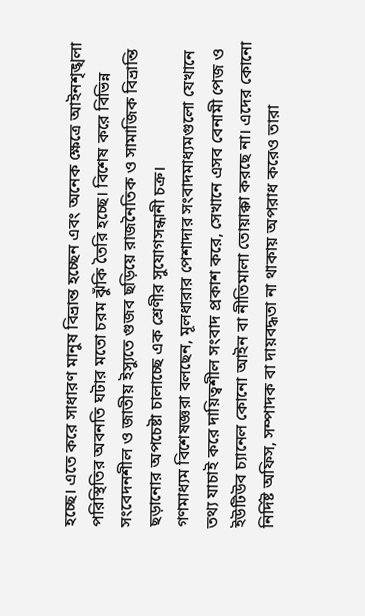হচ্ছে। এতে করে সাধারণ মানুষ বিভ্রান্ত হচ্ছেন এবং অনেক ক্ষেত্রে আইনশৃঙ্খলা পরিস্থিতির অবনতি ঘটার মতো চরম ঝুঁকি তৈরি হচ্ছে। বিশেষ করে বিভিন্ন সংবেদনশীল ও জাতীয় ইস্যুতে গুজব ছড়িয়ে রাজনৈতিক ও সামাজিক বিভ্রান্তি ছড়ানোর অপচেষ্টা চালাচ্ছে এক শ্রেণীর সুযোগসন্ধানী চক্র।
গণমাধ্যম বিশেষজ্ঞরা বলছেন, মূলধারার পেশাদার সংবাদমাধ্যমগুলো যেখানে তথ্য যাচাই করে দায়িত্বশীল সংবাদ প্রকাশ করে, সেখানে এসব বেনামী পেজ ও ইউটিউব চ্যানেল কোনো আইন বা নীতিমালা তোয়াক্কা করছে না। এদের কোনো নির্দিষ্ট অফিস, সম্পাদক বা দায়বদ্ধতা না থাকায় অপরাধ করেও তারা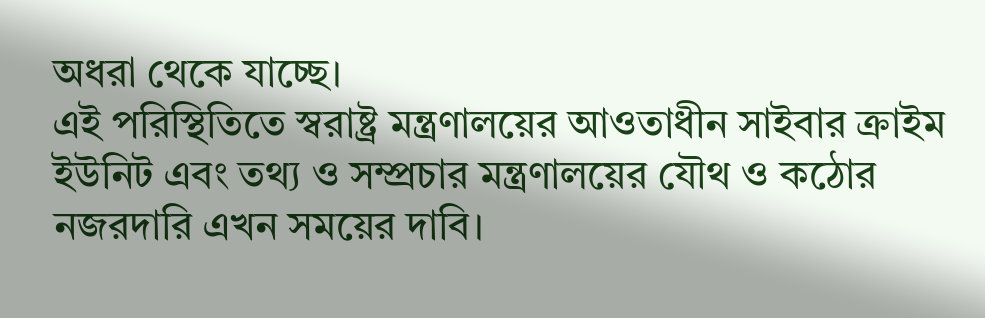অধরা থেকে যাচ্ছে।
এই পরিস্থিতিতে স্বরাষ্ট্র মন্ত্রণালয়ের আওতাধীন সাইবার ক্রাইম ইউনিট এবং তথ্য ও সম্প্রচার মন্ত্রণালয়ের যৌথ ও কঠোর নজরদারি এখন সময়ের দাবি।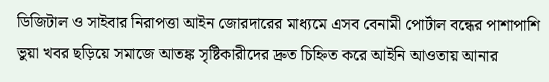ডিজিটাল ও সাইবার নিরাপত্তা আইন জোরদারের মাধ্যমে এসব বেনামী পোর্টাল বন্ধের পাশাপাশি ভুয়া খবর ছড়িয়ে সমাজে আতঙ্ক সৃষ্টিকারীদের দ্রুত চিহ্নিত করে আইনি আওতায় আনার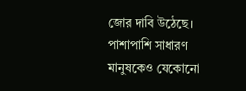জোর দাবি উঠেছে। পাশাপাশি সাধারণ মানুষকেও যেকোনো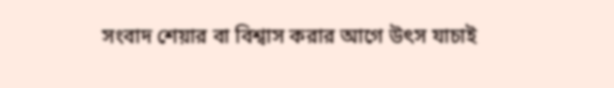সংবাদ শেয়ার বা বিশ্বাস করার আগে উৎস যাচাই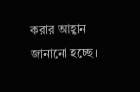করার আহ্বান জানানো হচ্ছে।